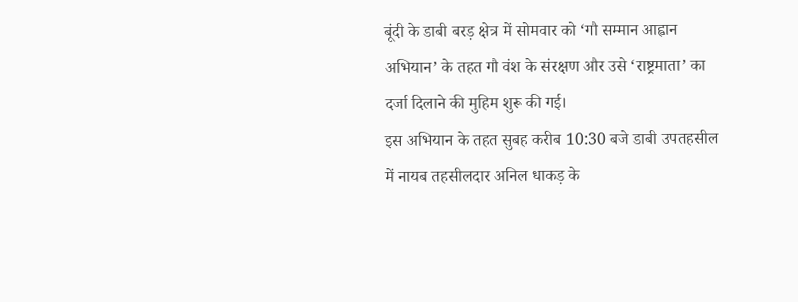बूंदी के डाबी बरड़ क्षेत्र में सोमवार को ‘गौ सम्मान आह्वान अभियान’ के तहत गौ वंश के संरक्षण और उसे ‘राष्ट्रमाता’ का दर्जा दिलाने की मुहिम शुरू की गई।
इस अभियान के तहत सुबह करीब 10:30 बजे डाबी उपतहसील में नायब तहसीलदार अनिल धाकड़ के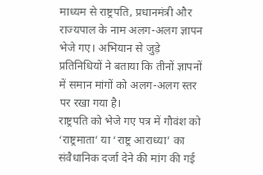माध्यम से राष्ट्रपति, प्रधानमंत्री और राज्यपाल के नाम अलग-अलग ज्ञापन भेजे गए। अभियान से जुड़े प्रतिनिधियों ने बताया कि तीनों ज्ञापनों में समान मांगों को अलग-अलग स्तर पर रखा गया है।
राष्ट्रपति को भेजे गए पत्र में गौवंश को ‘राष्ट्रमाता’ या ‘राष्ट्र आराध्या’ का संवैधानिक दर्जा देने की मांग की गई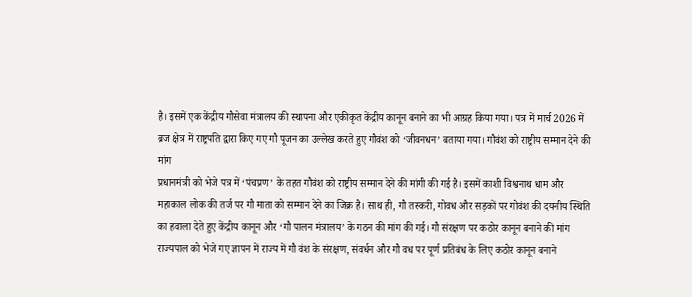है। इसमें एक केंद्रीय गौसेवा मंत्रालय की स्थापना और एकीकृत केंद्रीय कानून बनाने का भी आग्रह किया गया। पत्र में मार्च 2026 में ब्रज क्षेत्र में राष्ट्रपति द्वारा किए गए गौ पूजन का उल्लेख करते हुए गौवंश को ‘जीवनधन’ बताया गया। गौवंश को राष्ट्रीय सम्मान देने की मांग
प्रधानमंत्री को भेजे पत्र में ‘पंचप्रण’ के तहत गौवंश को राष्ट्रीय सम्मान देने की मांगी की गई है। इसमें काशी विश्वनाथ धाम और महाकाल लोक की तर्ज पर गौ माता को सम्मान देने का जिक्र है। साथ ही, गौ तस्करी, गोवध और सड़कों पर गोवंश की दयनीय स्थिति का हवाला देते हुए केंद्रीय कानून और ‘गौ पालन मंत्रालय’ के गठन की मांग की गई। गौ संरक्षण पर कठोर कानून बनाने की मांग
राज्यपाल को भेजे गए ज्ञापन में राज्य में गौ वंश के संरक्षण, संवर्धन और गौ वध पर पूर्ण प्रतिबंध के लिए कठोर कानून बनाने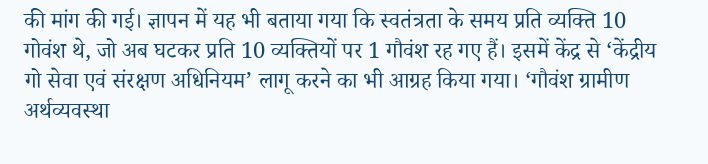की मांग की गई। ज्ञापन में यह भी बताया गया कि स्वतंत्रता के समय प्रति व्यक्ति 10 गोवंश थे, जो अब घटकर प्रति 10 व्यक्तियों पर 1 गौवंश रह गए हैं। इसमें केंद्र से ‘केंद्रीय गो सेवा एवं संरक्षण अधिनियम’ लागू करने का भी आग्रह किया गया। ‘गौवंश ग्रामीण अर्थव्यवस्था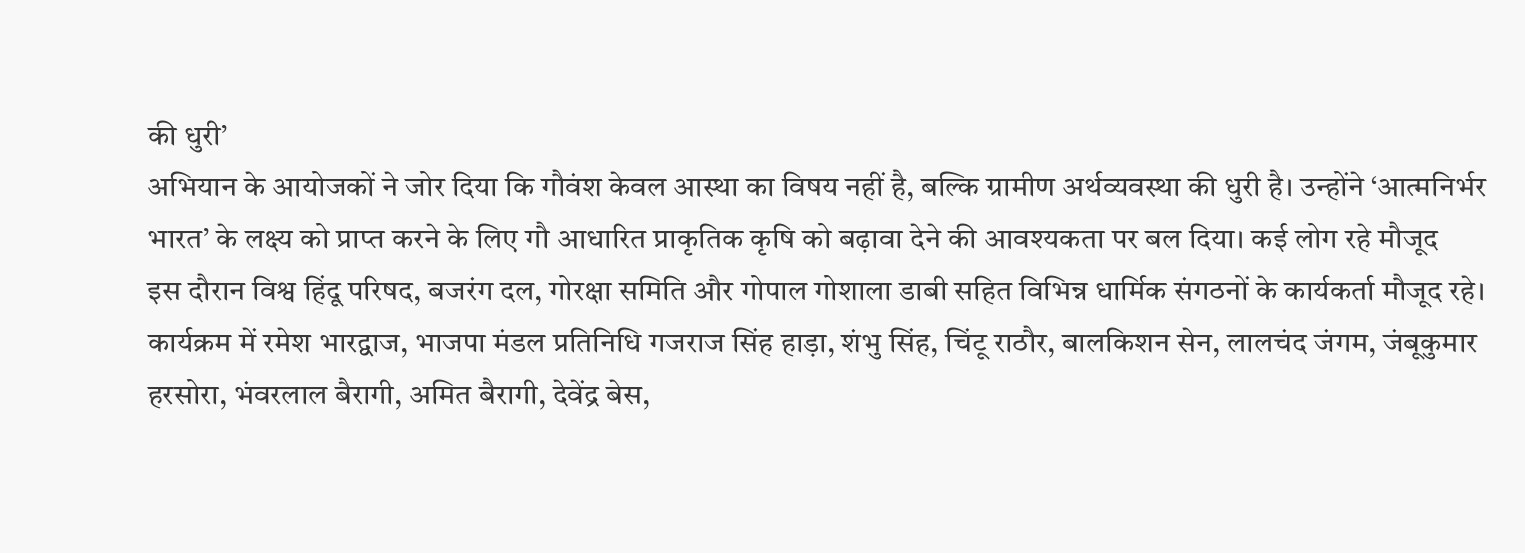की धुरी’
अभियान के आयोजकों ने जोर दिया कि गौवंश केवल आस्था का विषय नहीं है, बल्कि ग्रामीण अर्थव्यवस्था की धुरी है। उन्होंने ‘आत्मनिर्भर भारत’ के लक्ष्य को प्राप्त करने के लिए गौ आधारित प्राकृतिक कृषि को बढ़ावा देने की आवश्यकता पर बल दिया। कई लोग रहे मौजूद
इस दौरान विश्व हिंदू परिषद, बजरंग दल, गोरक्षा समिति और गोपाल गोशाला डाबी सहित विभिन्न धार्मिक संगठनों के कार्यकर्ता मौजूद रहे। कार्यक्रम में रमेश भारद्वाज, भाजपा मंडल प्रतिनिधि गजराज सिंह हाड़ा, शंभु सिंह, चिंटू राठौर, बालकिशन सेन, लालचंद जंगम, जंबूकुमार हरसोरा, भंवरलाल बैरागी, अमित बैरागी, देवेंद्र बेस,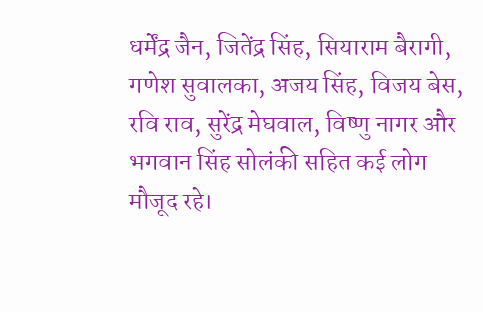धर्मेंद्र जैन, जितेंद्र सिंह, सियाराम बैरागी, गणेश सुवालका, अजय सिंह, विजय बेस, रवि राव, सुरेंद्र मेघवाल, विष्णु नागर और भगवान सिंह सोलंकी सहित कई लोग मौजूद रहे।